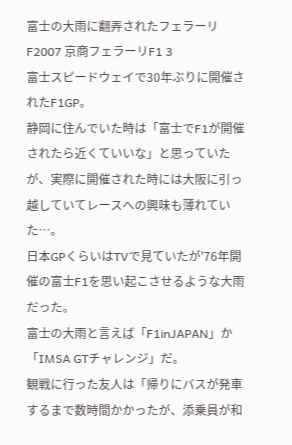富士の大雨に翻弄されたフェラーリF2007 京商フェラーリF1 3
富士スピードウェイで30年ぶりに開催されたF1GP。
静岡に住んでいた時は「富士でF1が開催されたら近くていいな」と思っていたが、実際に開催された時には大阪に引っ越していてレースへの興味も薄れていた…。
日本GPくらいはTVで見ていたが'76年開催の富士F1を思い起こさせるような大雨だった。
富士の大雨と言えば「F1inJAPAN」か「IMSA GTチャレンジ」だ。
観戦に行った友人は「帰りにバスが発車するまで数時間かかったが、添乗員が和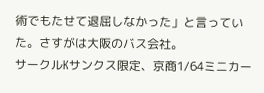術でもたせて退屈しなかった」と言っていた。さすがは大阪のバス会社。
サークルKサンクス限定、京商1/64ミニカー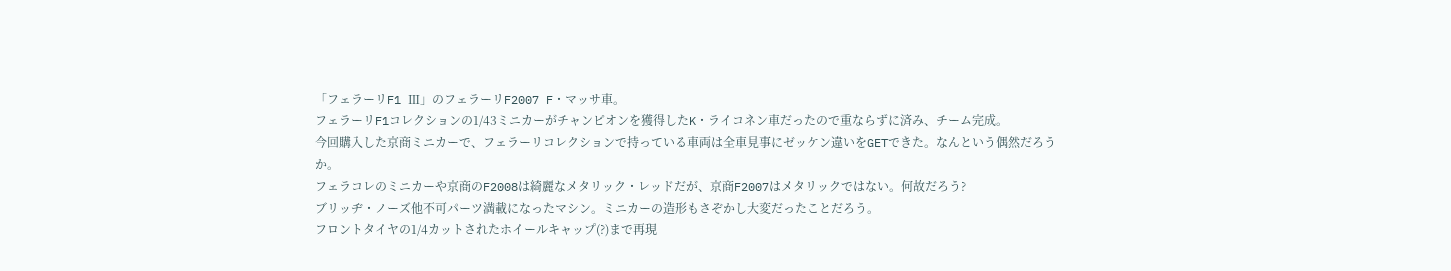「フェラーリF1 Ⅲ」のフェラーリF2007 F・マッサ車。
フェラーリF1コレクションの1/43ミニカーがチャンピオンを獲得したK・ライコネン車だったので重ならずに済み、チーム完成。
今回購入した京商ミニカーで、フェラーリコレクションで持っている車両は全車見事にゼッケン違いをGETできた。なんという偶然だろうか。
フェラコレのミニカーや京商のF2008は綺麗なメタリック・レッドだが、京商F2007はメタリックではない。何故だろう?
ブリッヂ・ノーズ他不可パーツ満載になったマシン。ミニカーの造形もさぞかし大変だったことだろう。
フロントタイヤの1/4カットされたホイールキャップ(?)まで再現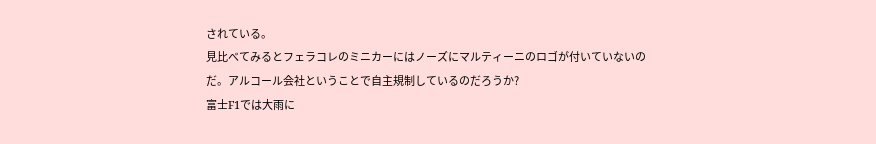されている。
見比べてみるとフェラコレのミニカーにはノーズにマルティーニのロゴが付いていないのだ。アルコール会社ということで自主規制しているのだろうか?
富士F1では大雨に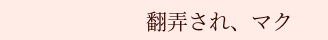翻弄され、マク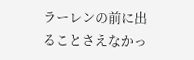ラーレンの前に出ることさえなかっ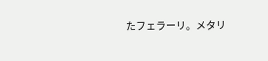たフェラーリ。メタリ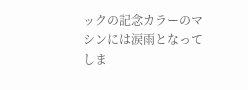ックの記念カラーのマシンには涙雨となってしま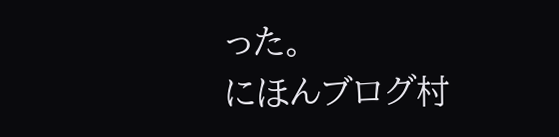った。
にほんブログ村